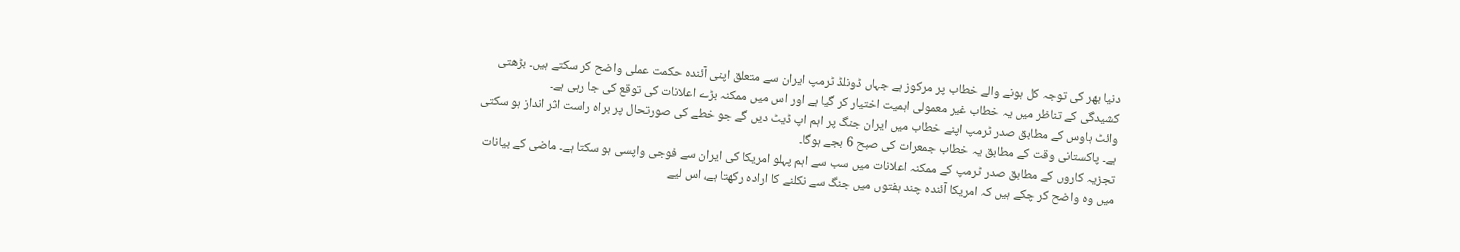دنیا بھر کی توجہ کل ہونے والے خطاب پر مرکوز ہے جہاں ڈونلڈ ٹرمپ ایران سے متعلق اپنی آئندہ حکمت عملی واضح کر سکتے ہیں۔ بڑھتی کشیدگی کے تناظر میں یہ خطاب غیر معمولی اہمیت اختیار کر گیا ہے اور اس میں ممکنہ بڑے اعلانات کی توقع کی جا رہی ہے۔
وائٹ ہاوس کے مطابق صدر ٹرمپ اپنے خطاب میں ایران جنگ پر اہم اپ ڈیٹ دیں گے جو خطے کی صورتحال پر براہ راست اثر انداز ہو سکتی ہے۔ پاکستانی وقت کے مطابق یہ خطاب جمعرات کی صبح 6 بجے ہوگا۔
تجزیہ کاروں کے مطابق صدر ٹرمپ کے ممکنہ اعلانات میں سب سے اہم پہلو امریکا کی ایران سے فوجی واپسی ہو سکتا ہے۔ ماضی کے بیانات میں وہ واضح کر چکے ہیں کہ امریکا آئندہ چند ہفتوں میں جنگ سے نکلنے کا ارادہ رکھتا ہے، اس لیے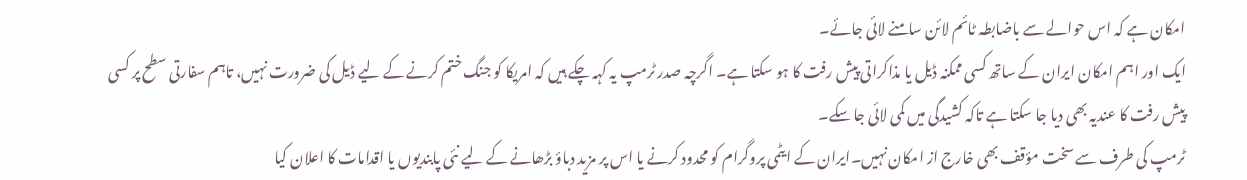امکان ہے کہ اس حوالے سے باضابطہ ٹائم لائن سامنے لائی جائے۔
ایک اور اہم امکان ایران کے ساتھ کسی ممکنہ ڈیل یا مذاکراتی پیش رفت کا ہو سکتا ہے۔ اگرچہ صدر ٹرمپ یہ کہہ چکے ہیں کہ امریکا کو جنگ ختم کرنے کے لیے ڈیل کی ضرورت نہیں، تاہم سفارتی سطح پر کسی پیش رفت کا عندیہ بھی دیا جا سکتا ہے تاکہ کشیدگی میں کمی لائی جا سکے۔
ٹرمپ کی طرف سے سخت مؤقف بھی خارج از امکان نہیں۔ایران کے ایٹمی پروگرام کو محدود کرنے یا اس پر مزید دباؤ بڑھانے کے لیے نئی پابندیوں یا اقدامات کا اعلان کیا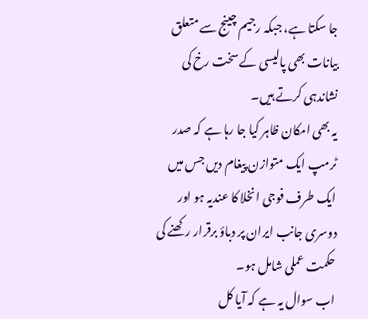جا سکتا ہے، جبکہ رجیم چینج سے متعلق بیانات بھی پالیسی کے سخت رخ کی نشاندہی کرتے ہیں۔
یہ بھی امکان ظاہر کیا جا رہا ہے کہ صدر ٹرمپ ایک متوازن پیغام دیں جس میں ایک طرف فوجی انخلا کا عندیہ ہو اور دوسری جانب ایران پر دباؤ برقرار رکھنے کی حکمت عملی شامل ہو۔
اب سوال یہ ہے کہ آیا کل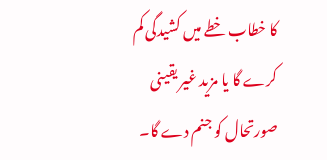کا خطاب خطے میں کشیدگی کم کرے گا یا مزید غیر یقینی صورتحال کو جنم دے گا۔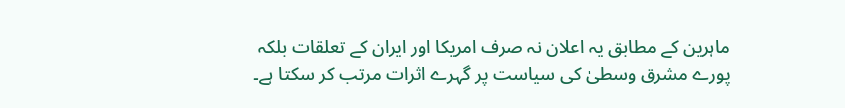ماہرین کے مطابق یہ اعلان نہ صرف امریکا اور ایران کے تعلقات بلکہ پورے مشرق وسطیٰ کی سیاست پر گہرے اثرات مرتب کر سکتا ہے۔